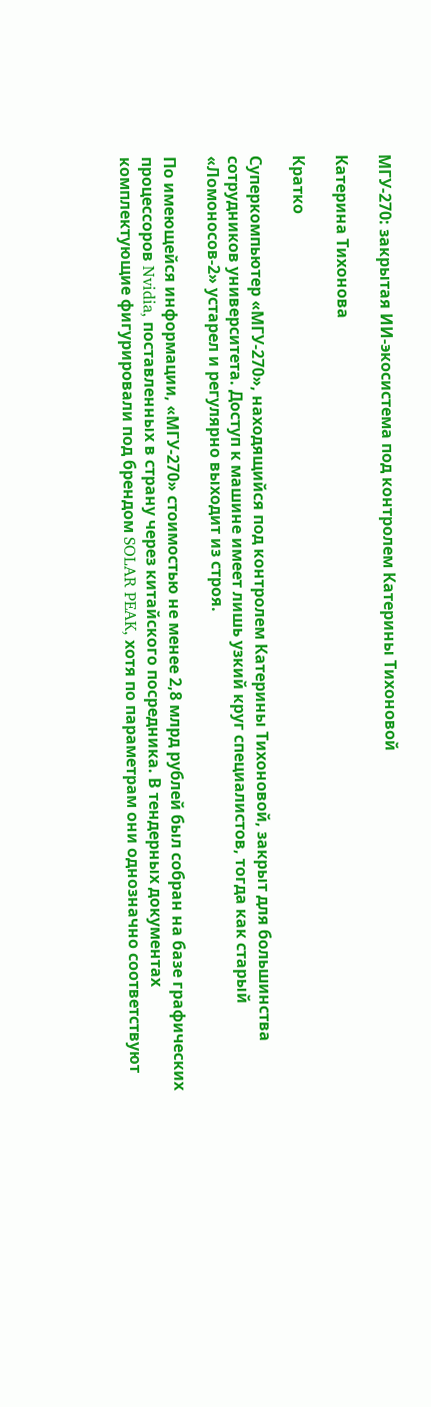МГУ‑270: закрытая ИИ‑экосистема под контролем Катерины Тихоновой

Катерина Тихонова

Кратко

Суперкомпьютер «МГУ‑270», находящийся под контролем Катерины Тихоновой, закрыт для большинства сотрудников университета. Доступ к машине имеет лишь узкий круг специалистов, тогда как старый «Ломоносов‑2» устарел и регулярно выходит из строя.

По имеющейся информации, «МГУ‑270» стоимостью не менее 2,8 млрд рублей был собран на базе графических процессоров Nvidia, поставленных в страну через китайского посредника. В тендерных документах комплектующие фигурировали под брендом SOLAR PEAK, хотя по параметрам они однозначно соответствуют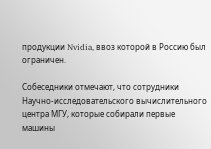продукции Nvidia, ввоз которой в Россию был ограничен.

Собеседники отмечают, что сотрудники Научно‑исследовательского вычислительного центра МГУ, которые собирали первые машины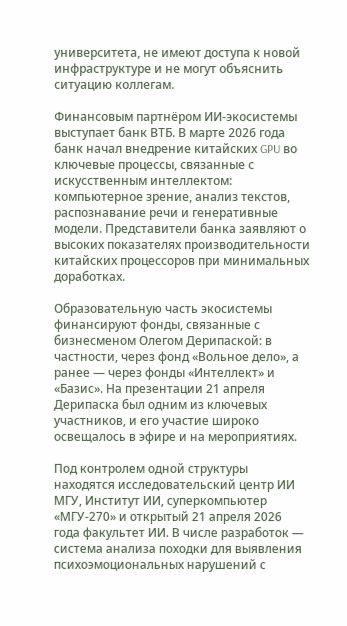университета, не имеют доступа к новой инфраструктуре и не могут объяснить ситуацию коллегам.

Финансовым партнёром ИИ‑экосистемы выступает банк ВТБ. В марте 2026 года банк начал внедрение китайских GPU во ключевые процессы, связанные с искусственным интеллектом: компьютерное зрение, анализ текстов, распознавание речи и генеративные модели. Представители банка заявляют о высоких показателях производительности китайских процессоров при минимальных доработках.

Образовательную часть экосистемы финансируют фонды, связанные с бизнесменом Олегом Дерипаской: в частности, через фонд «Вольное дело», а ранее — через фонды «Интеллект» и «Базис». На презентации 21 апреля Дерипаска был одним из ключевых участников, и его участие широко освещалось в эфире и на мероприятиях.

Под контролем одной структуры находятся исследовательский центр ИИ МГУ, Институт ИИ, суперкомпьютер «МГУ‑270» и открытый 21 апреля 2026 года факультет ИИ. В числе разработок — система анализа походки для выявления психоэмоциональных нарушений с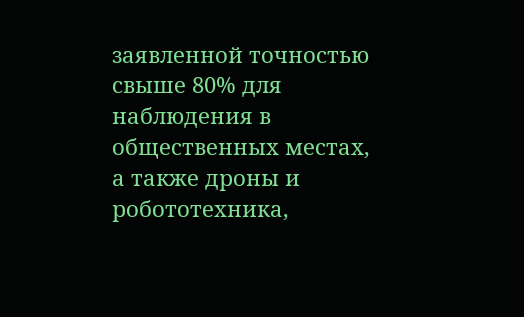заявленной точностью свыше 80% для наблюдения в общественных местах, а также дроны и робототехника,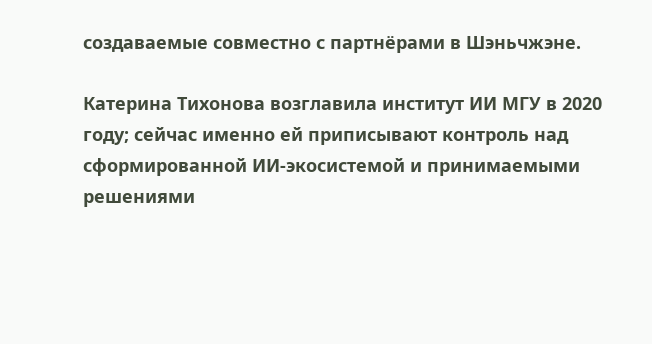создаваемые совместно с партнёрами в Шэньчжэне.

Катерина Тихонова возглавила институт ИИ МГУ в 2020 году; сейчас именно ей приписывают контроль над сформированной ИИ‑экосистемой и принимаемыми решениями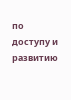по доступу и развитию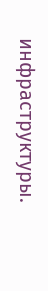инфраструктуры.